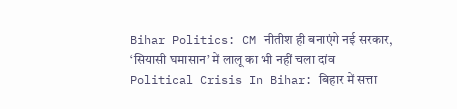Bihar Politics: CM नीतीश ही बनाएंगे नई सरकार, ‘सियासी घमासान’ में लालू का भी नहीं चला दांव
Political Crisis In Bihar: बिहार में सत्ता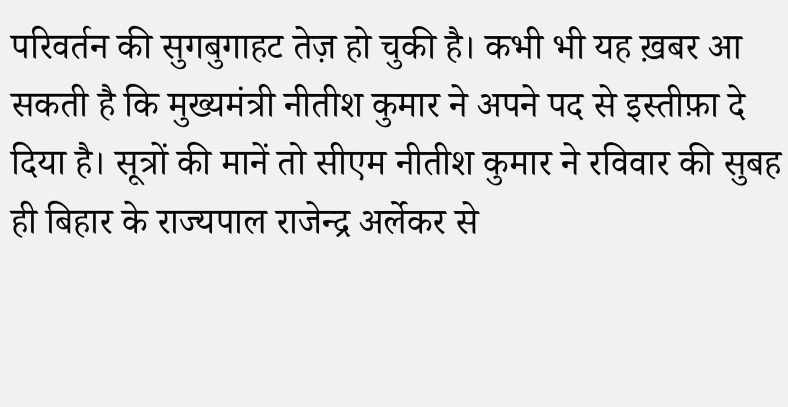परिवर्तन की सुगबुगाहट तेज़ हो चुकी है। कभी भी यह ख़बर आ सकती है कि मुख्यमंत्री नीतीश कुमार ने अपने पद से इस्तीफ़ा दे दिया है। सूत्रों की मानें तो सीएम नीतीश कुमार ने रविवार की सुबह ही बिहार के राज्यपाल राजेन्द्र अर्लेकर से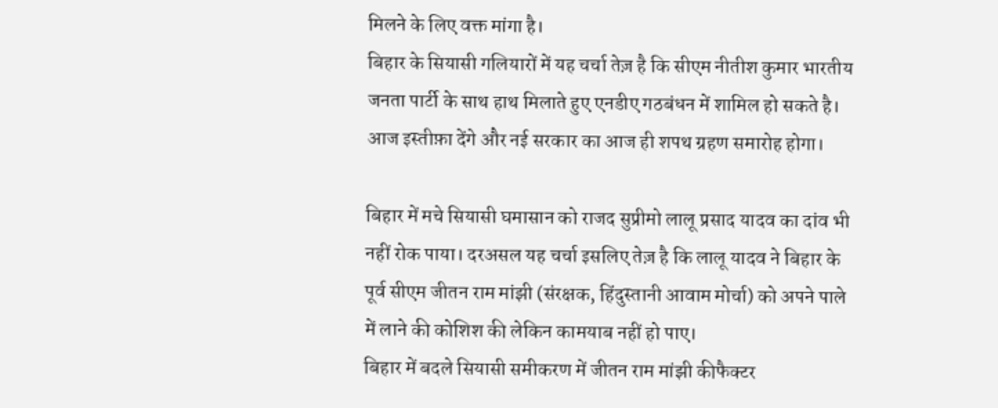मिलने के लिए वक्त मांगा है।
बिहार के सियासी गलियारों में यह चर्चा तेज़ है कि सीएम नीतीश कुमार भारतीय जनता पार्टी के साथ हाथ मिलाते हुए एनडीए गठबंधन में शामिल हो सकते है। आज इस्तीफ़ा देंगे और नई सरकार का आज ही शपथ ग्रहण समारोह होगा।

बिहार में मचे सियासी घमासान को राजद सुप्रीमो लालू प्रसाद यादव का दांव भी नहीं रोक पाया। दरअसल यह चर्चा इसलिए तेज़ है कि लालू यादव ने बिहार के पूर्व सीएम जीतन राम मांझी (संरक्षक, हिंदुस्तानी आवाम मोर्चा) को अपने पाले में लाने की कोशिश की लेकिन कामयाब नहीं हो पाए।
बिहार में बदले सियासी समीकरण में जीतन राम मांझी कीफैक्टर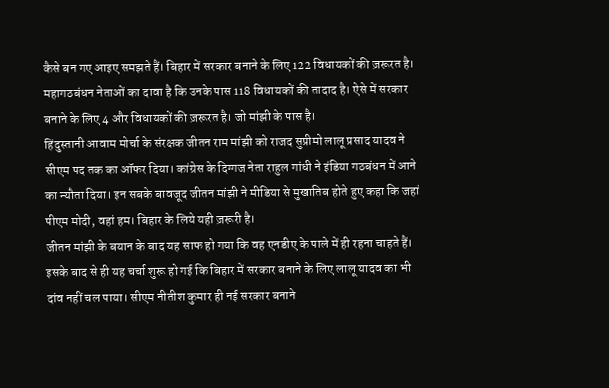कैसे बन गए आइए समझते हैं। बिहार में सरकार बनाने के लिए 122 विधायकों की ज़रूरत है। महागठबंधन नेताओं का दावा है कि उनके पास 118 विधायकों की तादाद है। ऐसे में सरकार बनाने के लिए 4 और विधायकों की ज़रूरत है। जो मांझी के पास है।
हिंदुस्तानी आवाम मोर्चा के संरक्षक जीतन राम मांझी को राजद सुप्रीमो लालू प्रसाद यादव ने सीएम पद तक का ऑफर दिया। कांग्रेस के दिग्गज नेता राहुल गांधी ने इंडिया गठबंधन में आने का न्यौता दिया। इन सबके बावजूद जीतन मांझी ने मीडिया से मुखातिब होते हुए कहा कि जहां पीएम मोदी, वहां हम। बिहार के लिये यही ज़रूरी है।
जीतन मांझी के बयान के बाद यह साफ हो गया कि वह एनडीए के पाले में ही रहना चाहते हैं। इसके बाद से ही यह चर्चा शुरू हो गई कि बिहार में सरकार बनाने के लिए लालू यादव का भी दांव नहीं चल पाया। सीएम नीतीश कुमार ही नई सरकार बनाने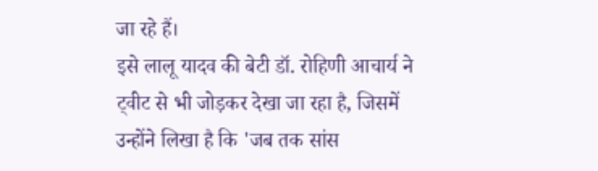जा रहे हैं।
इसे लालू यादव की बेटी डॉ. रोहिणी आचार्य ने ट्वीट से भी जोड़कर देखा जा रहा है, जिसमें उन्होंने लिखा है कि 'जब तक सांस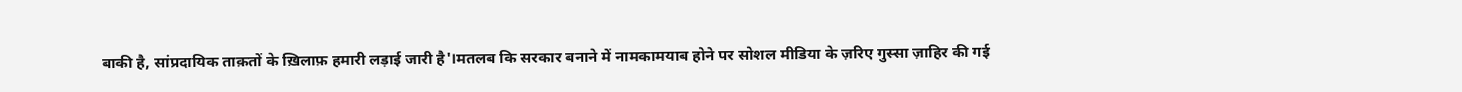बाकी है, सांप्रदायिक ताक़तों के ख़िलाफ़ हमारी लड़ाई जारी है'।मतलब कि सरकार बनाने में नामकामयाब होने पर सोशल मीडिया के ज़रिए गुस्सा ज़ाहिर की गई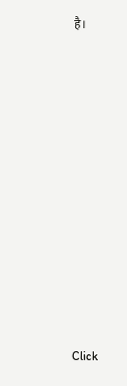है।












Click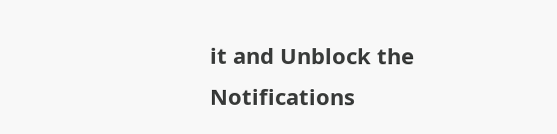it and Unblock the Notifications